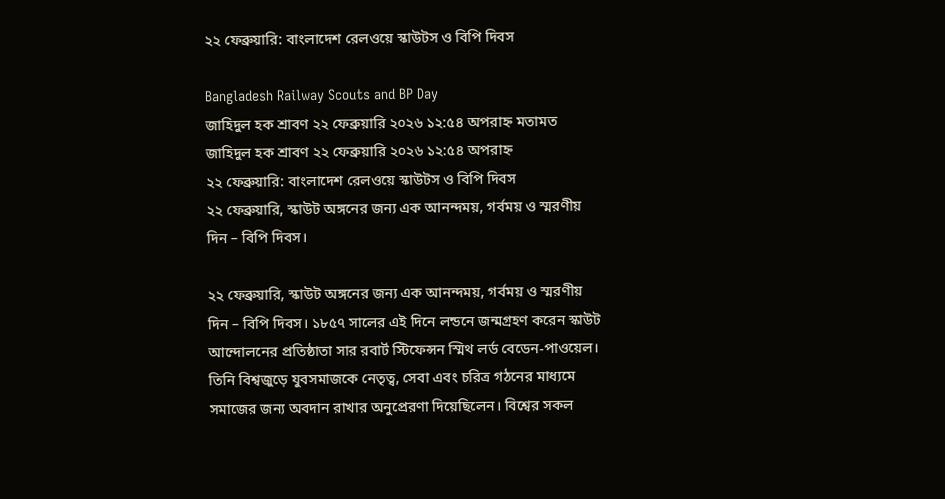২২ ফেব্রুয়ারি: বাংলাদেশ রেলওয়ে স্কাউটস ও বিপি দিবস

Bangladesh Railway Scouts and BP Day
জাহিদুল হক শ্রাবণ ২২ ফেব্রুয়ারি ২০২৬ ১২:৫৪ অপরাহ্ন মতামত
জাহিদুল হক শ্রাবণ ২২ ফেব্রুয়ারি ২০২৬ ১২:৫৪ অপরাহ্ন
২২ ফেব্রুয়ারি: বাংলাদেশ রেলওয়ে স্কাউটস ও বিপি দিবস
২২ ফেব্রুয়ারি, স্কাউট অঙ্গনের জন্য এক আনন্দময়, গর্বময় ও স্মরণীয় দিন – বিপি দিবস।

২২ ফেব্রুয়ারি, স্কাউট অঙ্গনের জন্য এক আনন্দময়, গর্বময় ও স্মরণীয় দিন – বিপি দিবস। ১৮৫৭ সালের এই দিনে লন্ডনে জন্মগ্রহণ করেন স্কাউট আন্দোলনের প্রতিষ্ঠাতা সার রবার্ট স্টিফেন্সন স্মিথ লর্ড বেডেন-পাওয়েল। তিনি বিশ্বজুড়ে যুবসমাজকে নেতৃত্ব, সেবা এবং চরিত্র গঠনের মাধ্যমে সমাজের জন্য অবদান রাখার অনুপ্রেরণা দিয়েছিলেন। বিশ্বের সকল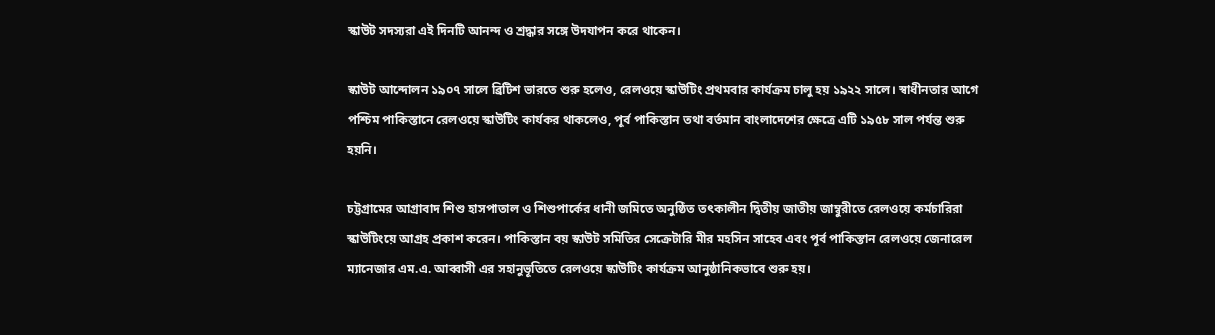স্কাউট সদস্যরা এই দিনটি আনন্দ ও শ্রদ্ধার সঙ্গে উদযাপন করে থাকেন।

স্কাউট আন্দোলন ১৯০৭ সালে ব্রিটিশ ভারতে শুরু হলেও, রেলওয়ে স্কাউটিং প্রথমবার কার্যক্রম চালু হয় ১৯২২ সালে। স্বাধীনতার আগে পশ্চিম পাকিস্তানে রেলওয়ে স্কাউটিং কার্যকর থাকলেও, পূর্ব পাকিস্তান তথা বর্তমান বাংলাদেশের ক্ষেত্রে এটি ১৯৫৮ সাল পর্যন্ত শুরু হয়নি।

চট্টগ্রামের আগ্রাবাদ শিশু হাসপাতাল ও শিশুপার্কের ধানী জমিতে অনুষ্ঠিত তৎকালীন দ্বিতীয় জাতীয় জাম্বুরীতে রেলওয়ে কর্মচারিরা স্কাউটিংয়ে আগ্রহ প্রকাশ করেন। পাকিস্তান বয় স্কাউট সমিতির সেক্রেটারি মীর মহসিন সাহেব এবং পূর্ব পাকিস্তান রেলওয়ে জেনারেল ম্যানেজার এম.এ. আব্বাসী এর সহানুভূতিতে রেলওয়ে স্কাউটিং কার্যক্রম আনুষ্ঠানিকভাবে শুরু হয়।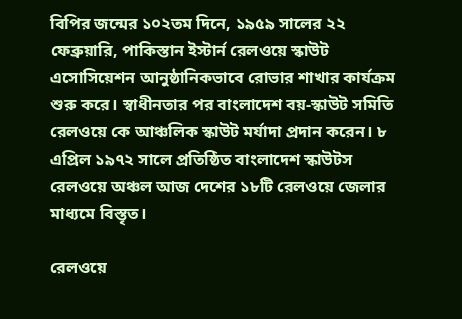বিপির জন্মের ১০২তম দিনে, ১৯৫৯ সালের ২২ ফেব্রুয়ারি, পাকিস্তান ইস্টার্ন রেলওয়ে স্কাউট এসোসিয়েশন আনুষ্ঠানিকভাবে রোভার শাখার কার্যক্রম শুরু করে। স্বাধীনতার পর বাংলাদেশ বয়-স্কাউট সমিতি রেলওয়ে কে আঞ্চলিক স্কাউট মর্যাদা প্রদান করেন। ৮ এপ্রিল ১৯৭২ সালে প্রতিষ্ঠিত বাংলাদেশ স্কাউটস রেলওয়ে অঞ্চল আজ দেশের ১৮টি রেলওয়ে জেলার মাধ্যমে বিস্তৃত।

রেলওয়ে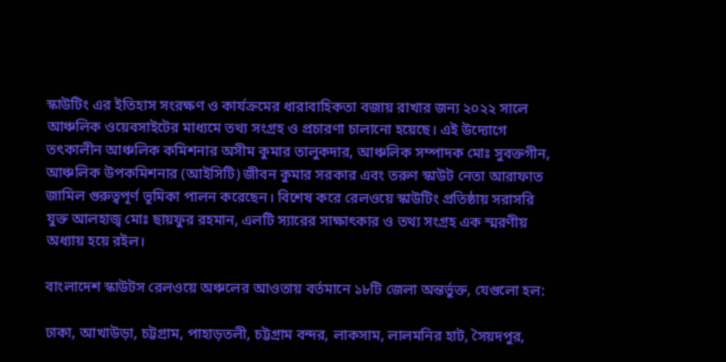স্কাউটিং এর ইতিহাস সংরক্ষণ ও কার্যক্রমের ধারাবাহিকতা বজায় রাখার জন্য ২০২২ সালে আঞ্চলিক ওয়েবসাইটের মাধ্যমে তথ্য সংগ্রহ ও প্রচারণা চালানো হয়েছে। এই উদ্যোগে তৎকালীন আঞ্চলিক কমিশনার অসীম কুমার তালুকদার, আঞ্চলিক সম্পাদক মোঃ সুবক্তগীন, আঞ্চলিক উপকমিশনার (আইসিটি) জীবন কুমার সরকার এবং তরুণ স্কাউট নেতা আরাফাত জামিল গুরুত্বপূর্ণ ভূমিকা পালন করেছেন। বিশেষ করে রেলওয়ে স্কাউটিং প্রতিষ্ঠায় সরাসরি যুক্ত আলহাজ্ব মোঃ ছায়ফুর রহমান, এলটি স্যারের সাক্ষাৎকার ও তথ্য সংগ্রহ এক স্মরণীয় অধ্যায় হয়ে রইল।

বাংলাদেশ স্কাউটস রেলওয়ে অঞ্চলের আওতায় বর্তমানে ১৮টি জেলা অন্তর্ভুক্ত, যেগুলো হল:

ঢাকা, আখাউড়া, চট্টগ্রাম, পাহাড়তলী, চট্টগ্রাম বন্দর, লাকসাম, লালমনির হাট, সৈয়দপুর,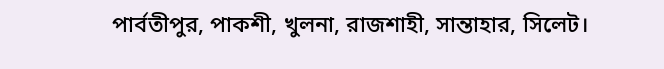পার্বতীপুর, পাকশী, খুলনা, রাজশাহী, সান্তাহার, সিলেট।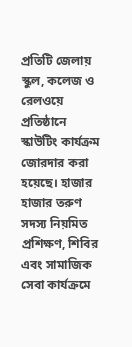প্রতিটি জেলায় স্কুল, কলেজ ও রেলওয়ে প্রতিষ্ঠানে স্কাউটিং কার্যক্রম জোরদার করা হয়েছে। হাজার হাজার তরুণ সদস্য নিয়মিত প্রশিক্ষণ, শিবির এবং সামাজিক সেবা কার্যক্রমে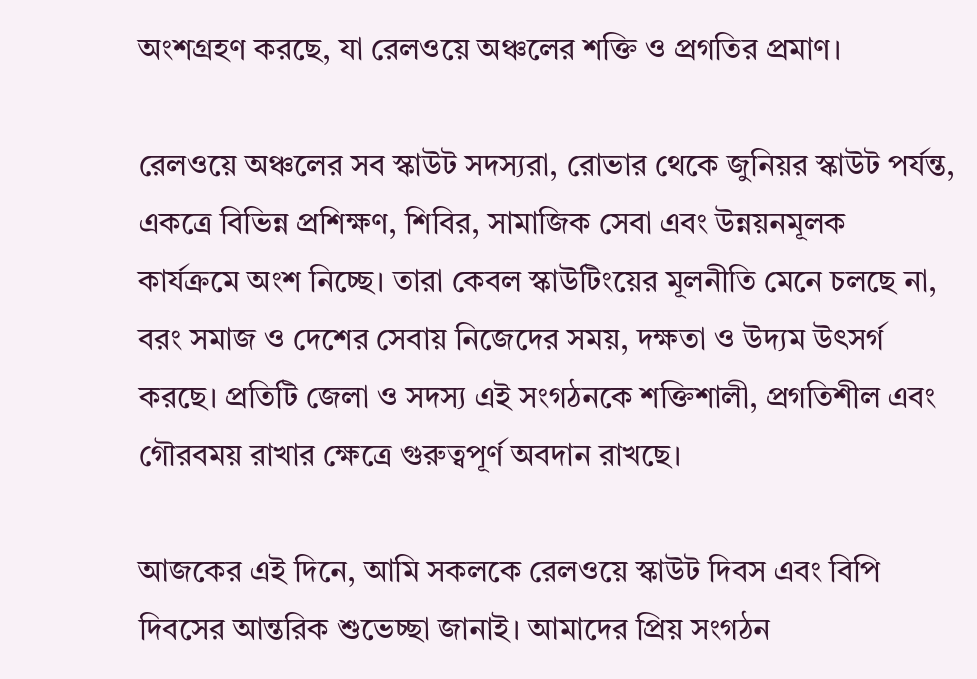অংশগ্রহণ করছে, যা রেলওয়ে অঞ্চলের শক্তি ও প্রগতির প্রমাণ।

রেলওয়ে অঞ্চলের সব স্কাউট সদস্যরা, রোভার থেকে জুনিয়র স্কাউট পর্যন্ত, একত্রে বিভিন্ন প্রশিক্ষণ, শিবির, সামাজিক সেবা এবং উন্নয়নমূলক কার্যক্রমে অংশ নিচ্ছে। তারা কেবল স্কাউটিংয়ের মূলনীতি মেনে চলছে না, বরং সমাজ ও দেশের সেবায় নিজেদের সময়, দক্ষতা ও উদ্যম উৎসর্গ করছে। প্রতিটি জেলা ও সদস্য এই সংগঠনকে শক্তিশালী, প্রগতিশীল এবং গৌরবময় রাখার ক্ষেত্রে গুরুত্বপূর্ণ অবদান রাখছে।

আজকের এই দিনে, আমি সকলকে রেলওয়ে স্কাউট দিবস এবং বিপি দিবসের আন্তরিক শুভেচ্ছা জানাই। আমাদের প্রিয় সংগঠন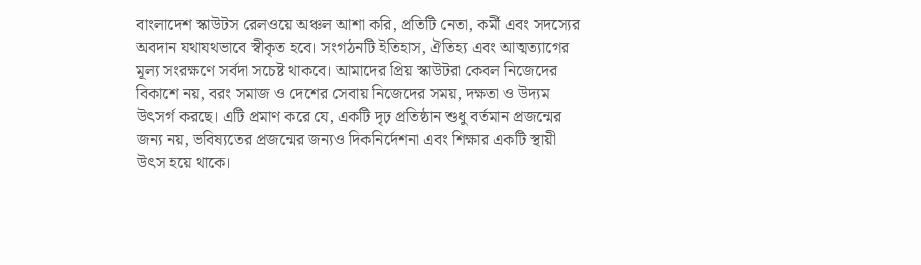বাংলাদেশ স্কাউটস রেলওয়ে অঞ্চল আশা করি, প্রতিটি নেতা, কর্মী এবং সদস্যের অবদান যথাযথভাবে স্বীকৃত হবে। সংগঠনটি ইতিহাস, ঐতিহ্য এবং আত্মত্যাগের মূল্য সংরক্ষণে সর্বদা সচেষ্ট থাকবে। আমাদের প্রিয় স্কাউটরা কেবল নিজেদের বিকাশে নয়, বরং সমাজ ও দেশের সেবায় নিজেদের সময়, দক্ষতা ও উদ্যম উৎসর্গ করছে। এটি প্রমাণ করে যে, একটি দৃঢ় প্রতিষ্ঠান শুধু বর্তমান প্রজন্মের জন্য নয়, ভবিষ্যতের প্রজন্মের জন্যও দিকনির্দেশনা এবং শিক্ষার একটি স্থায়ী উৎস হয়ে থাকে।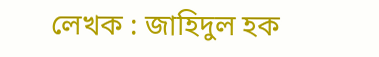লেখক : জাহিদুল হক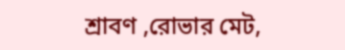শ্রাবণ ,রোভার মেট,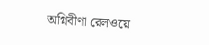অগ্নিবীণা রেলওয়ে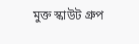মুক্ত স্কাউট গ্রুপ